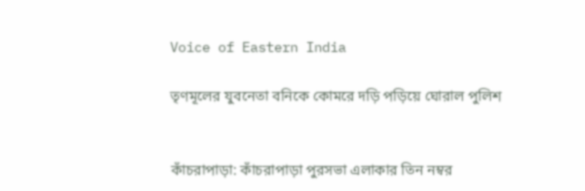Voice of Eastern India

তৃণমূলের যুবনেতা বনিকে কোমরে দড়ি পড়িয়ে ঘোরাল পুলিশ


কাঁচরাপাড়া: কাঁচরাপাড়া পুরসভা এলাকার তিন নম্বর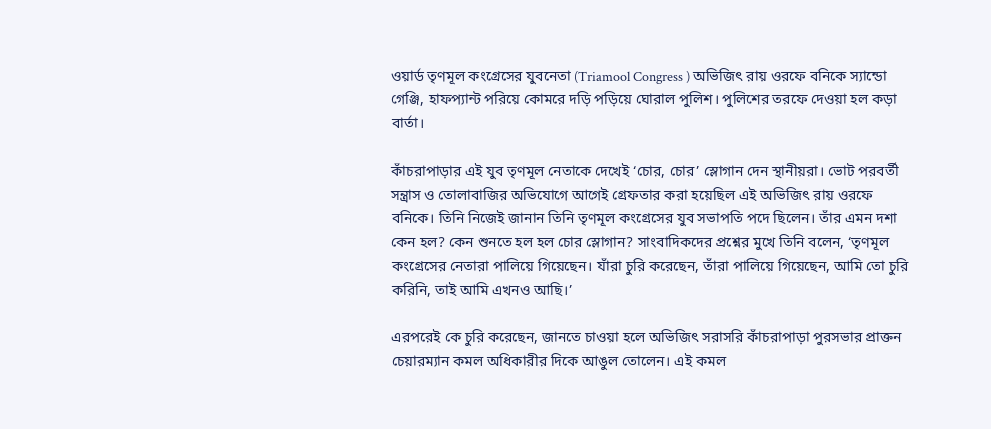ওয়ার্ড তৃণমূল কংগ্রেসের যুবনেতা (Triamool Congress ) অভিজিৎ রায় ওরফে বনিকে স্যান্ডো গেঞ্জি, হাফপ্যান্ট পরিয়ে কোমরে দড়ি পড়িয়ে ঘোরাল পুলিশ। পুলিশের তরফে দেওয়া হল কড়া বার্তা।

কাঁচরাপাড়ার এই যুব তৃণমূল নেতাকে দেখেই ‘চোর, চোর’ স্লোগান দেন স্থানীয়রা। ভোট পরবর্তী সন্ত্রাস ও তোলাবাজির অভিযোগে আগেই গ্রেফতার করা হয়েছিল এই অভিজিৎ রায় ওরফে বনিকে। তিনি নিজেই জানান তিনি তৃণমূল কংগ্রেসের যুব সভাপতি পদে ছিলেন। তাঁর এমন দশা কেন হল? কেন শুনতে হল হল চোর স্লোগান? সাংবাদিকদের প্রশ্নের মুখে তিনি বলেন, ‘তৃণমূল কংগ্রেসের নেতারা পালিয়ে গিয়েছেন। যাঁরা চুরি করেছেন, তাঁরা পালিয়ে গিয়েছেন, আমি তো চুরি করিনি, তাই আমি এখনও আছি।’

এরপরেই কে চুরি করেছেন, জানতে চাওয়া হলে অভিজিৎ সরাসরি কাঁচরাপাড়া পুরসভার প্রাক্তন চেয়ারম্যান কমল অধিকারীর দিকে আঙুল তোলেন। এই কমল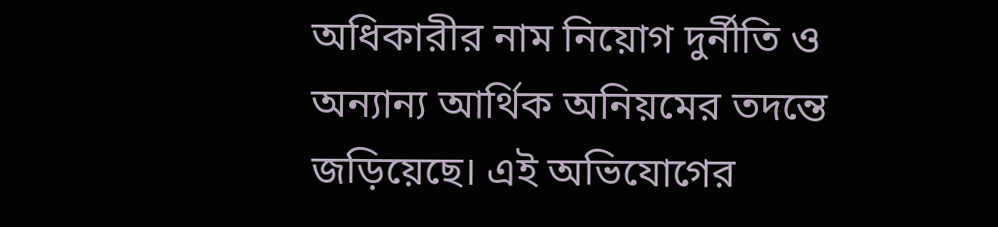অধিকারীর নাম নিয়োগ দুর্নীতি ও অন্যান্য আর্থিক অনিয়মের তদন্তে জড়িয়েছে। এই অভিযোগের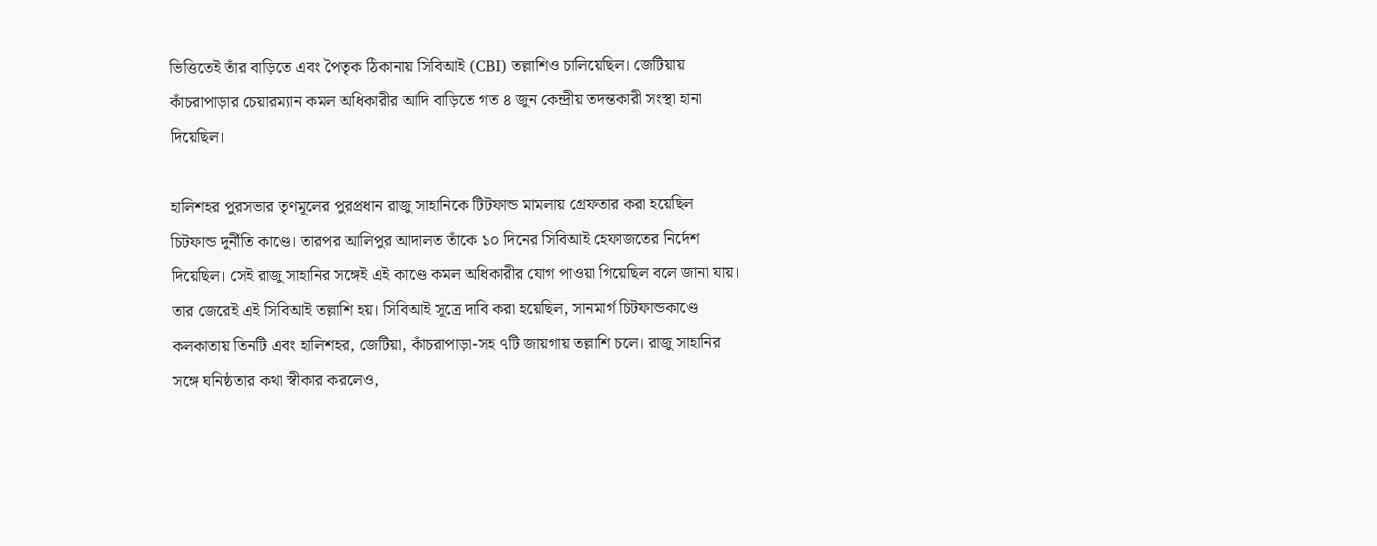ভিত্তিতেই তাঁর বাড়িতে এবং পৈতৃক ঠিকানায় সিবিআই (CBI) তল্লাশিও চালিয়েছিল। জেটিয়ায় কাঁচরাপাড়ার চেয়ারম্যান কমল অধিকারীর আদি বাড়িতে গত ৪ জুন কেন্দ্রীয় তদন্তকারী সংস্থা হানা দিয়েছিল।

হালিশহর পুরসভার তৃণমূলের পুরপ্রধান রাজু সাহানিকে টিটফান্ড মামলায় গ্রেফতার করা হয়েছিল চিটফান্ড দুর্নীতি কাণ্ডে। তারপর আলিপুর আদালত তাঁকে ১০ দিনের সিবিআই হেফাজতের নির্দেশ দিয়েছিল। সেই রাজু সাহানির সঙ্গেই এই কাণ্ডে কমল অধিকারীর যোগ পাওয়া গিয়েছিল বলে জানা যায়। তার জেরেই এই সিবিআই তল্লাশি হয়। সিবিআই সূত্রে দাবি করা হয়েছিল, সানমার্গ চিটফান্ডকাণ্ডে কলকাতায় তিনটি এবং হালিশহর, জেটিয়া, কাঁচরাপাড়া-সহ ৭টি জায়গায় তল্লাশি চলে। রাজু সাহানির সঙ্গে ঘনিষ্ঠতার কথা স্বীকার করলেও,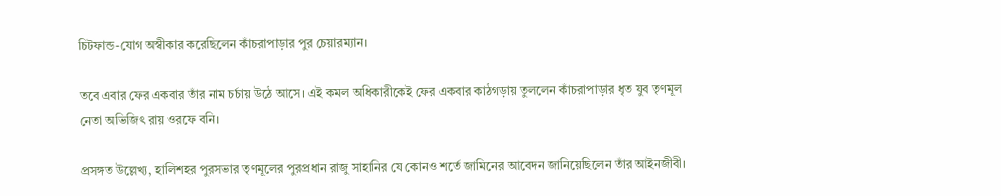চিটফান্ড-যোগ অস্বীকার করেছিলেন কাঁচরাপাড়ার পুর চেয়ারম্যান।

তবে এবার ফের একবার তাঁর নাম চর্চায় উঠে আসে। এই কমল অধিকারীকেই ফের একবার কাঠগড়ায় তুললেন কাঁচরাপাড়ার ধৃত যুব তৃণমূল নেতা অভিজিৎ রায় ওরফে বনি।

প্রসঙ্গত উল্লেখ্য, হালিশহর পুরসভার তৃণমূলের পুরপ্রধান রাজু সাহানির যে কোনও শর্তে জামিনের আবেদন জানিয়েছিলেন তাঁর আইনজীবী।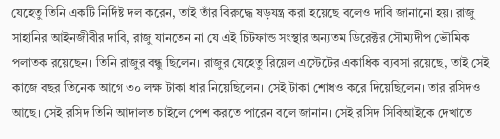যেহেতু তিনি একটি নির্দিষ্ট দল করেন, তাই তাঁর বিরুদ্ধে ষড়যন্ত্র করা হয়েছে বলেও দাবি জানানো হয়। রাজু সাহানির আইনজীবীর দাবি, রাজু যানতেন না যে এই চিটফান্ড সংস্থার অন্যতম ডিরেক্টর সৌম্যদীপ ভৌমিক পলাতক রয়েছেন। তিনি রাজুর বন্ধু ছিলেন। রাজুর যেহেতু রিয়েল এস্টেটের একাধিক ব্যবসা রয়েছে, তাই সেই কাজে বছর তিনেক আগে ৩০ লক্ষ টাকা ধার নিয়েছিলেন। সেই টাকা শোধও করে দিয়েছিলেন। তার রসিদও আছে। সেই রসিদ তিনি আদালত চাইলে পেশ করতে পারেন বলে জানান। সেই রসিদ সিবিআইকে দেখাতে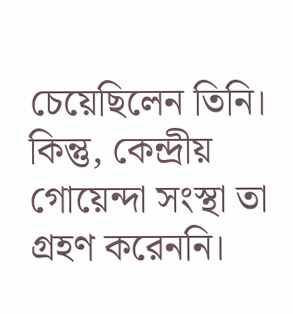চেয়েছিলেন তিনি। কিন্তু, কেন্দ্রীয় গোয়েন্দা সংস্থা তা গ্রহণ করেননি।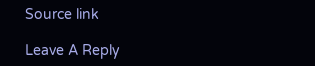Source link

Leave A Reply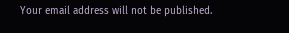Your email address will not be published.